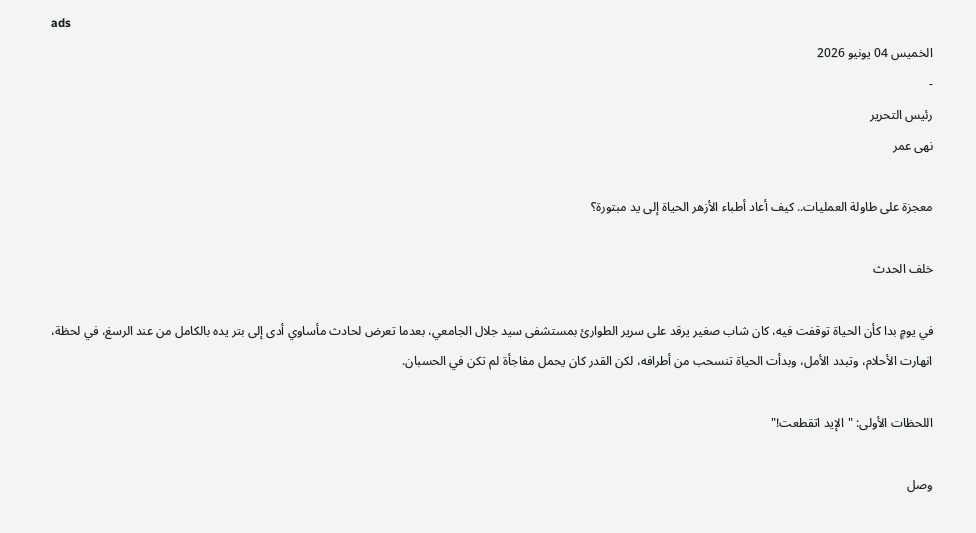ads
الخميس 04 يونيو 2026
-
رئيس التحرير
نهى عمر

معجزة على طاولة العمليات.. كيف أعاد أطباء الأزهر الحياة إلى يد مبتورة؟

خلف الحدث

في يومٍ بدا كأن الحياة توقفت فيه، كان شاب صغير يرقد على سرير الطوارئ بمستشفى سيد جلال الجامعي، بعدما تعرض لحادث مأساوي أدى إلى بتر يده بالكامل من عند الرسغ، في لحظة، انهارت الأحلام، وتبدد الأمل، وبدأت الحياة تنسحب من أطرافه، لكن القدر كان يحمل مفاجأة لم تكن في الحسبان.

اللحظات الأولى: "الإيد اتقطعت!"

وصل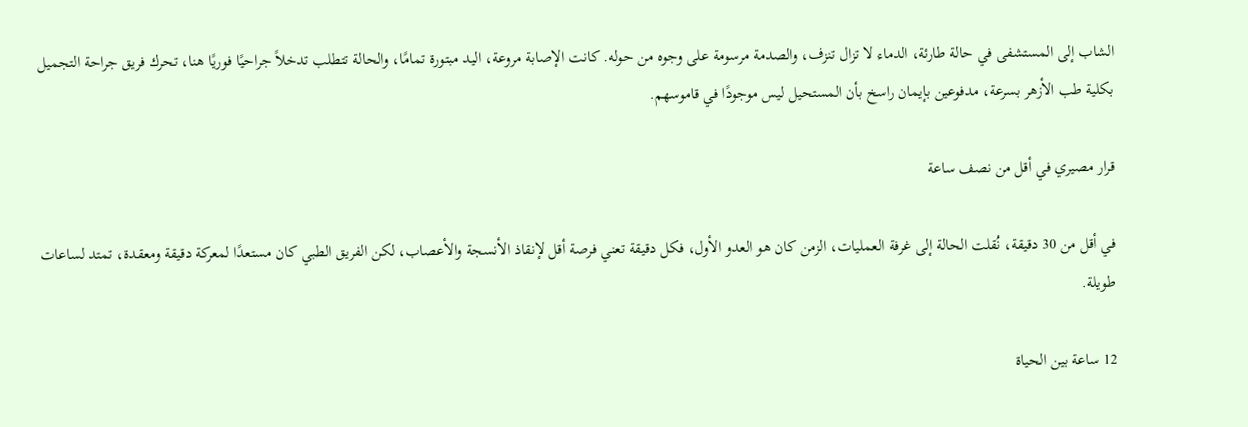الشاب إلى المستشفى في حالة طارئة، الدماء لا تزال تنزف، والصدمة مرسومة على وجوه من حوله. كانت الإصابة مروعة، اليد مبتورة تمامًا، والحالة تتطلب تدخلاً جراحيًا فوريًا هنا، تحرك فريق جراحة التجميل بكلية طب الأزهر بسرعة، مدفوعين بإيمان راسخ بأن المستحيل ليس موجودًا في قاموسهم.

قرار مصيري في أقل من نصف ساعة

في أقل من 30 دقيقة، نُقلت الحالة إلى غرفة العمليات، الزمن كان هو العدو الأول، فكل دقيقة تعني فرصة أقل لإنقاذ الأنسجة والأعصاب، لكن الفريق الطبي كان مستعدًا لمعركة دقيقة ومعقدة، تمتد لساعات طويلة.

12 ساعة بين الحياة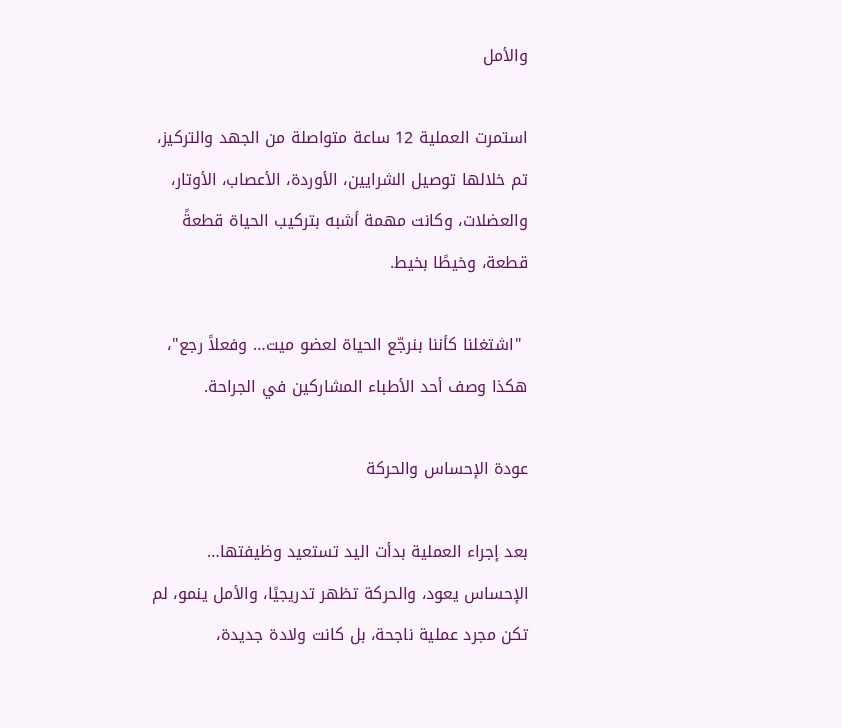والأمل

استمرت العملية 12 ساعة متواصلة من الجهد والتركيز، تم خلالها توصيل الشرايين، الأوردة، الأعصاب، الأوتار، والعضلات، وكانت مهمة أشبه بتركيب الحياة قطعةً قطعة، وخيطًا بخيط.

 "اشتغلنا كأننا بنرجّع الحياة لعضو ميت… وفعلاً رجع"، هكذا وصف أحد الأطباء المشاركين في الجراحة.

عودة الإحساس والحركة

بعد إجراء العملية بدأت اليد تستعيد وظيفتها… الإحساس يعود، والحركة تظهر تدريجيًا، والأمل ينمو، لم تكن مجرد عملية ناجحة، بل كانت ولادة جديدة،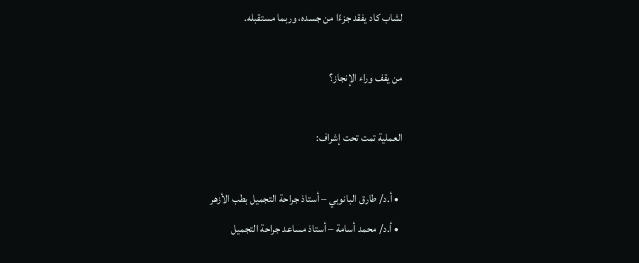لشاب كاد يفقد جزءًا من جسده، وربما مستقبله.

من يقف وراء الإنجاز؟

العملية تمت تحت إشراف:

  • أ.د/ طارق البانوبي – أستاذ جراحة التجميل بطب الأزهر
  • أ.د/ محمد أسامة – أستاذ مساعد جراحة التجميل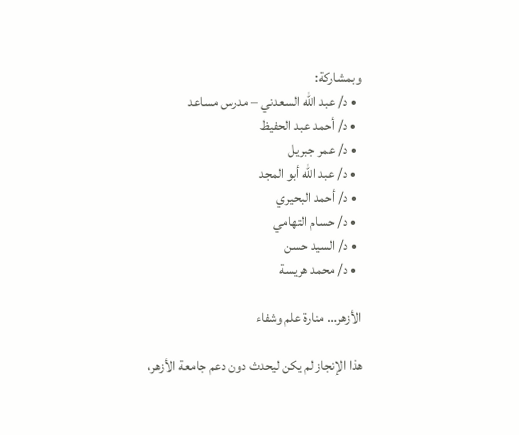وبمشاركة:
  • د/ عبد الله السعدني – مدرس مساعد
  • د/ أحمد عبد الحفيظ
  • د/ عمر جبريل
  • د/ عبد الله أبو المجد
  • د/ أحمد البحيري
  • د/ حسام التهامي
  • د/ السيد حسن
  • د/ محمد هريسة

الأزهر… منارة علم وشفاء

هذا الإنجاز لم يكن ليحدث دون دعم جامعة الأزهر،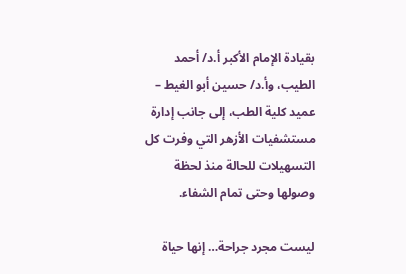بقيادة الإمام الأكبر أ.د/ أحمد الطيب، وأ.د/ حسين أبو الغيط – عميد كلية الطب، إلى جانب إدارة مستشفيات الأزهر التي وفرت كل التسهيلات للحالة منذ لحظة وصولها وحتى تمام الشفاء.

ليست مجرد جراحة… إنها حياة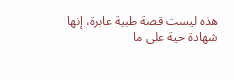هذه ليست قصة طبية عابرة، إنها شهادة حية على ما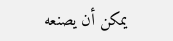يمكن أن يصنعه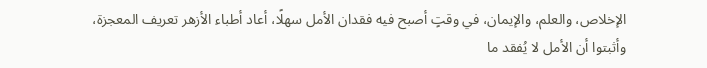الإخلاص، والعلم، والإيمان، في وقتٍ أصبح فيه فقدان الأمل سهلًا، أعاد أطباء الأزهر تعريف المعجزة، وأثبتوا أن الأمل لا يُفقد ما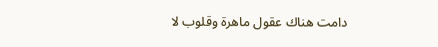دامت هناك عقول ماهرة وقلوب لا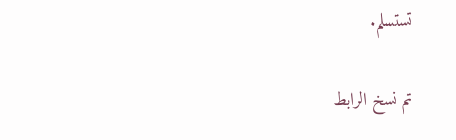تستسلم.

تم نسخ الرابط